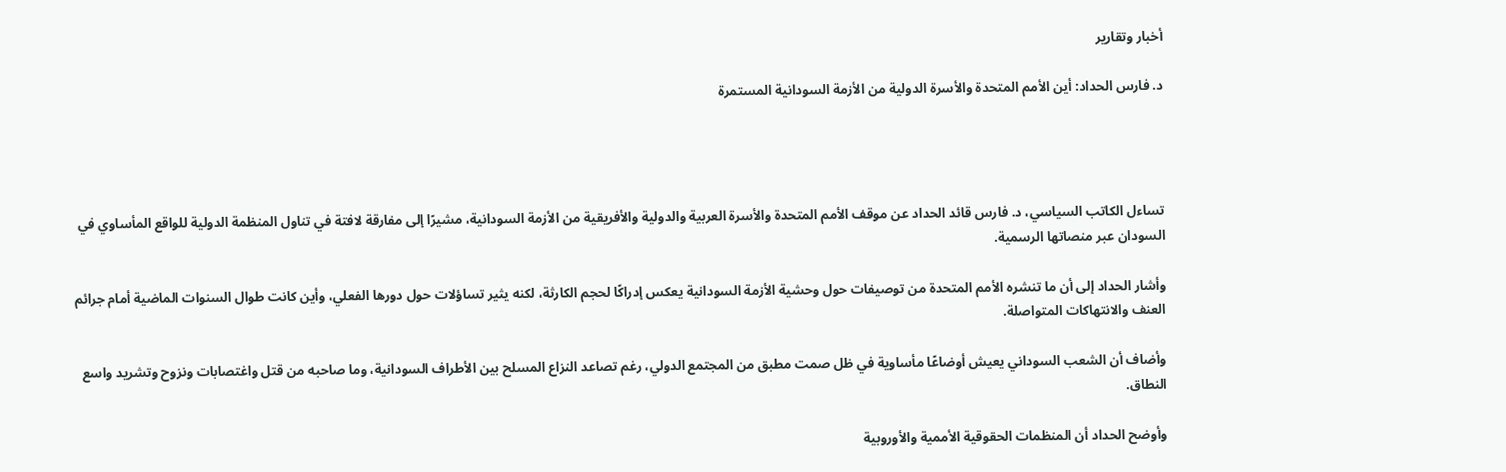أخبار وتقارير

د. فارس الحداد: أين الأمم المتحدة والأسرة الدولية من الأزمة السودانية المستمرة




تساءل الكاتب السياسي، د. فارس قائد الحداد عن موقف الأمم المتحدة والأسرة العربية والدولية والأفريقية من الأزمة السودانية، مشيرًا إلى مفارقة لافتة في تناول المنظمة الدولية للواقع المأساوي في السودان عبر منصاتها الرسمية.

وأشار الحداد إلى أن ما تنشره الأمم المتحدة من توصيفات حول وحشية الأزمة السودانية يعكس إدراكًا لحجم الكارثة، لكنه يثير تساؤلات حول دورها الفعلي، وأين كانت طوال السنوات الماضية أمام جرائم العنف والانتهاكات المتواصلة.

وأضاف أن الشعب السوداني يعيش أوضاعًا مأساوية في ظل صمت مطبق من المجتمع الدولي، رغم تصاعد النزاع المسلح بين الأطراف السودانية، وما صاحبه من قتل واغتصابات ونزوح وتشريد واسع النطاق.

وأوضح الحداد أن المنظمات الحقوقية الأممية والأوروبية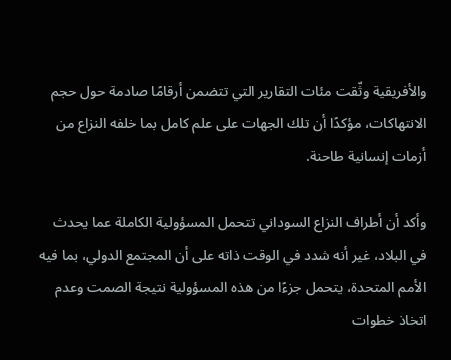والأفريقية وثّقت مئات التقارير التي تتضمن أرقامًا صادمة حول حجم الانتهاكات، مؤكدًا أن تلك الجهات على علم كامل بما خلفه النزاع من أزمات إنسانية طاحنة.

وأكد أن أطراف النزاع السوداني تتحمل المسؤولية الكاملة عما يحدث في البلاد، غير أنه شدد في الوقت ذاته على أن المجتمع الدولي، بما فيه الأمم المتحدة، يتحمل جزءًا من هذه المسؤولية نتيجة الصمت وعدم اتخاذ خطوات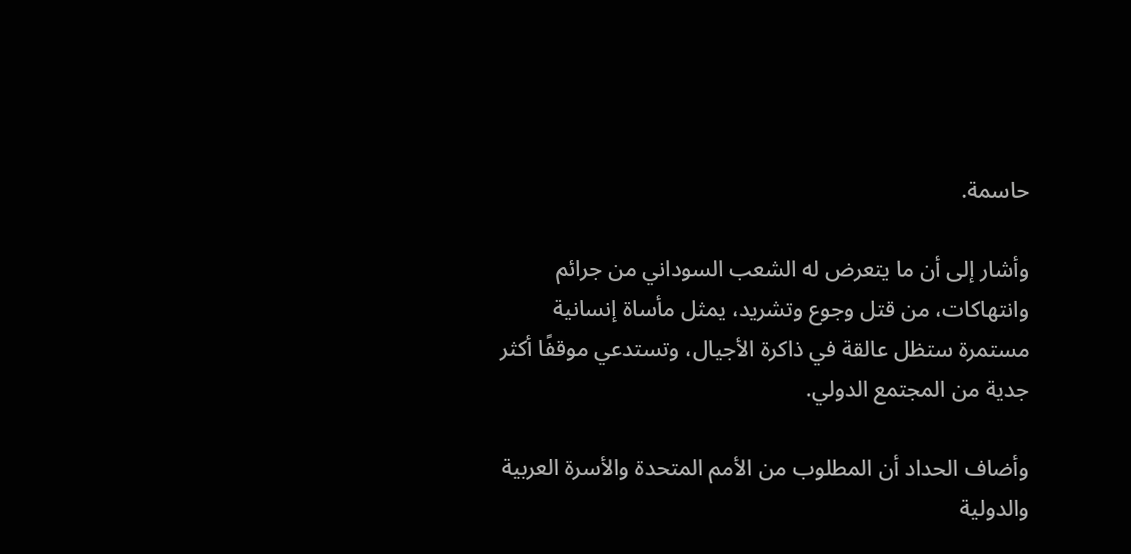حاسمة.

وأشار إلى أن ما يتعرض له الشعب السوداني من جرائم وانتهاكات، من قتل وجوع وتشريد، يمثل مأساة إنسانية مستمرة ستظل عالقة في ذاكرة الأجيال، وتستدعي موقفًا أكثر جدية من المجتمع الدولي.

وأضاف الحداد أن المطلوب من الأمم المتحدة والأسرة العربية والدولية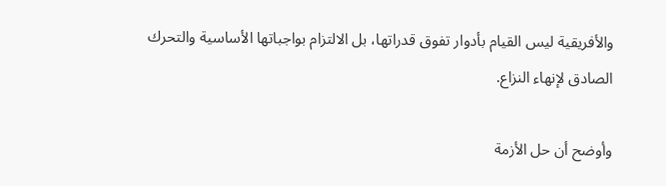والأفريقية ليس القيام بأدوار تفوق قدراتها، بل الالتزام بواجباتها الأساسية والتحرك الصادق لإنهاء النزاع.

وأوضح أن حل الأزمة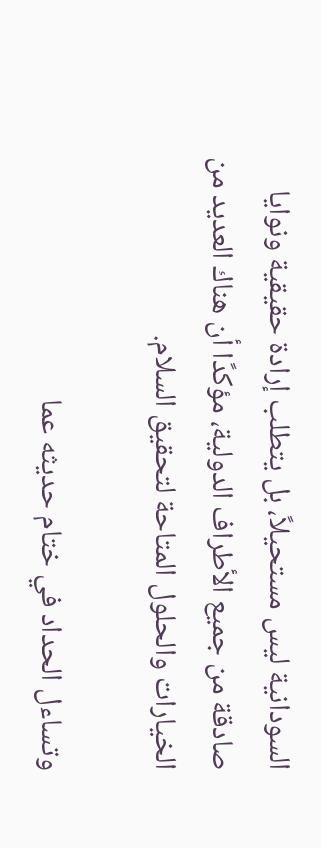السودانية ليس مستحيلاً، بل يتطلب إرادة حقيقية ونوايا صادقة من جميع الأطراف الدولية، مؤكدًا أن هناك العديد من الخيارات والحلول المتاحة لتحقيق السلام.

وتساءل الحداد في ختام حديثه عما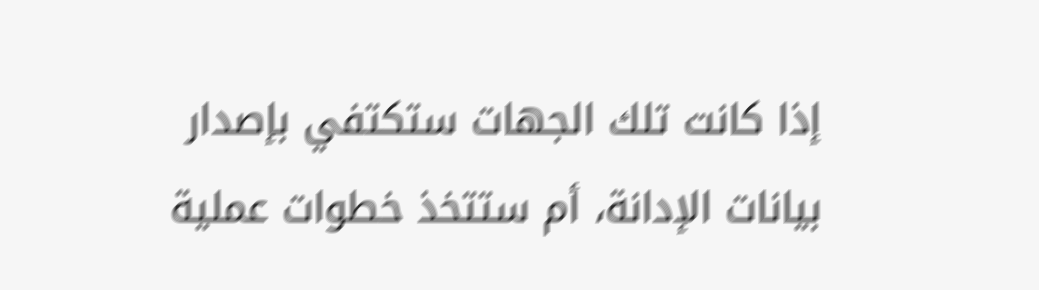إذا كانت تلك الجهات ستكتفي بإصدار بيانات الإدانة، أم ستتخذ خطوات عملية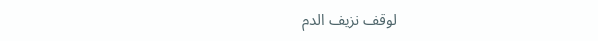لوقف نزيف الدم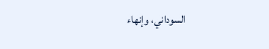السوداني، وإنهاء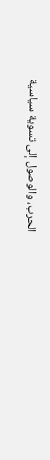الحرب، والوصول إلى تسوية سياسية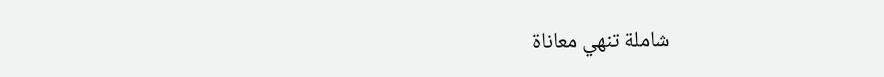شاملة تنهي معاناة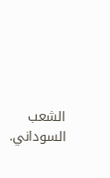الشعب السوداني.